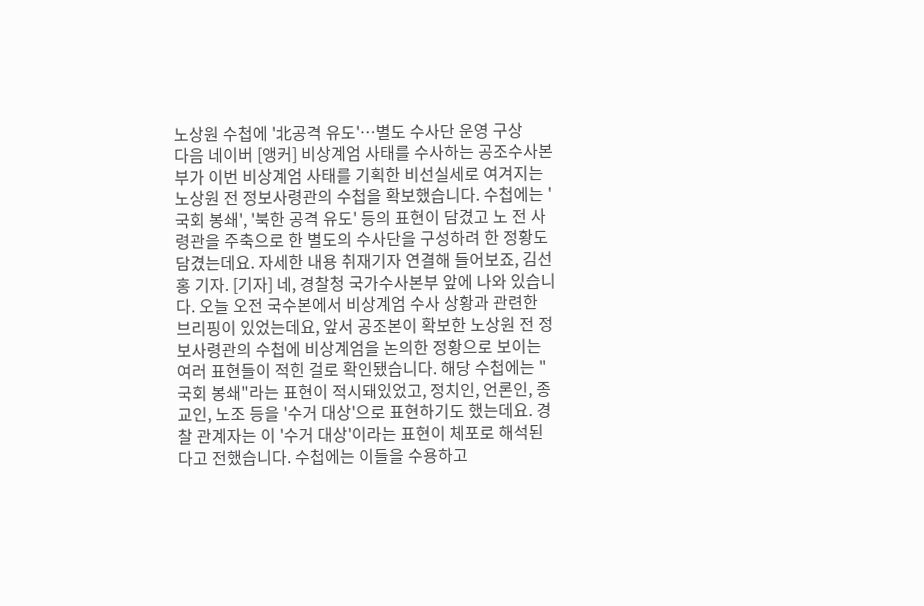노상원 수첩에 '北공격 유도'…별도 수사단 운영 구상
다음 네이버 [앵커] 비상계엄 사태를 수사하는 공조수사본부가 이번 비상계엄 사태를 기획한 비선실세로 여겨지는 노상원 전 정보사령관의 수첩을 확보했습니다. 수첩에는 '국회 봉쇄', '북한 공격 유도' 등의 표현이 담겼고 노 전 사령관을 주축으로 한 별도의 수사단을 구성하려 한 정황도 담겼는데요. 자세한 내용 취재기자 연결해 들어보죠, 김선홍 기자. [기자] 네, 경찰청 국가수사본부 앞에 나와 있습니다. 오늘 오전 국수본에서 비상계엄 수사 상황과 관련한 브리핑이 있었는데요, 앞서 공조본이 확보한 노상원 전 정보사령관의 수첩에 비상계엄을 논의한 정황으로 보이는 여러 표현들이 적힌 걸로 확인됐습니다. 해당 수첩에는 "국회 봉쇄"라는 표현이 적시돼있었고, 정치인, 언론인, 종교인, 노조 등을 '수거 대상'으로 표현하기도 했는데요. 경찰 관계자는 이 '수거 대상'이라는 표현이 체포로 해석된다고 전했습니다. 수첩에는 이들을 수용하고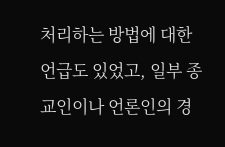처리하는 방법에 대한 언급도 있었고, 일부 종교인이나 언론인의 경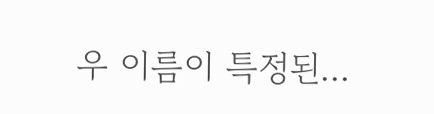우 이름이 특정된...